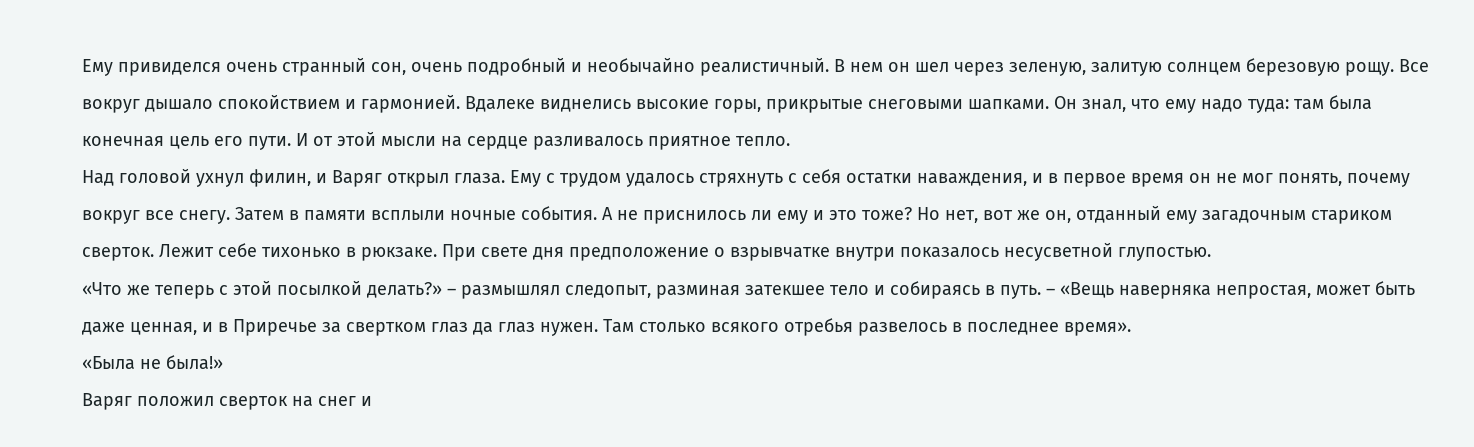Ему привиделся очень странный сон, очень подробный и необычайно реалистичный. В нем он шел через зеленую, залитую солнцем березовую рощу. Все вокруг дышало спокойствием и гармонией. Вдалеке виднелись высокие горы, прикрытые снеговыми шапками. Он знал, что ему надо туда: там была конечная цель его пути. И от этой мысли на сердце разливалось приятное тепло.
Над головой ухнул филин, и Варяг открыл глаза. Ему с трудом удалось стряхнуть с себя остатки наваждения, и в первое время он не мог понять, почему вокруг все снегу. Затем в памяти всплыли ночные события. А не приснилось ли ему и это тоже? Но нет, вот же он, отданный ему загадочным стариком сверток. Лежит себе тихонько в рюкзаке. При свете дня предположение о взрывчатке внутри показалось несусветной глупостью.
«Что же теперь с этой посылкой делать?» – размышлял следопыт, разминая затекшее тело и собираясь в путь. – «Вещь наверняка непростая, может быть даже ценная, и в Приречье за свертком глаз да глаз нужен. Там столько всякого отребья развелось в последнее время».
«Была не была!»
Варяг положил сверток на снег и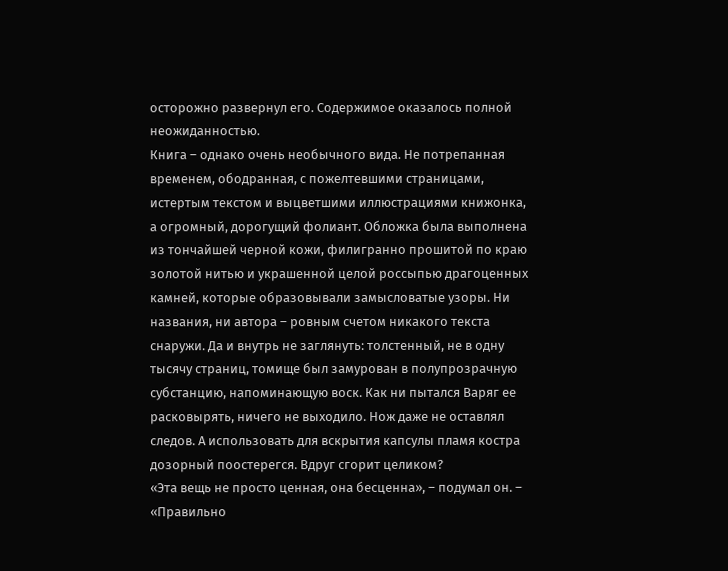осторожно развернул его. Содержимое оказалось полной неожиданностью.
Книга – однако очень необычного вида. Не потрепанная временем, ободранная, с пожелтевшими страницами, истертым текстом и выцветшими иллюстрациями книжонка, а огромный, дорогущий фолиант. Обложка была выполнена из тончайшей черной кожи, филигранно прошитой по краю золотой нитью и украшенной целой россыпью драгоценных камней, которые образовывали замысловатые узоры. Ни названия, ни автора – ровным счетом никакого текста снаружи. Да и внутрь не заглянуть: толстенный, не в одну тысячу страниц, томище был замурован в полупрозрачную субстанцию, напоминающую воск. Как ни пытался Варяг ее расковырять, ничего не выходило. Нож даже не оставлял следов. А использовать для вскрытия капсулы пламя костра дозорный поостерегся. Вдруг сгорит целиком?
«Эта вещь не просто ценная, она бесценна», – подумал он. – «Правильно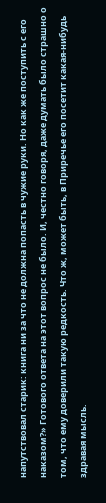напутствовал старик: книга ни за что не должна попасть в чужие руки. Но как же поступить с его наказом?» Готового ответа на этот вопрос не было. И, честно говоря, даже думать было страшно о том, что ему доверили такую редкость. Что ж, может быть, в Приречье его посетит какая-нибудь здравая мысль.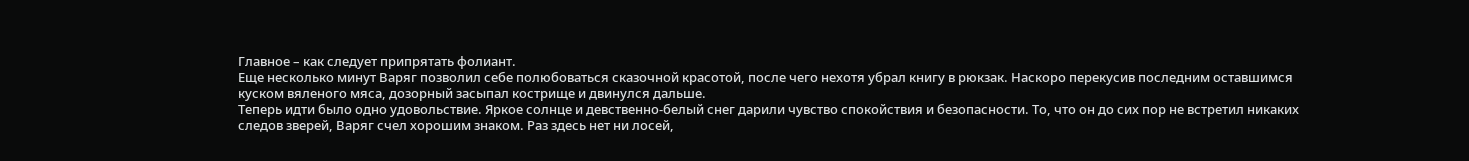Главное – как следует припрятать фолиант.
Еще несколько минут Варяг позволил себе полюбоваться сказочной красотой, после чего нехотя убрал книгу в рюкзак. Наскоро перекусив последним оставшимся куском вяленого мяса, дозорный засыпал кострище и двинулся дальше.
Теперь идти было одно удовольствие. Яркое солнце и девственно-белый снег дарили чувство спокойствия и безопасности. То, что он до сих пор не встретил никаких следов зверей, Варяг счел хорошим знаком. Раз здесь нет ни лосей,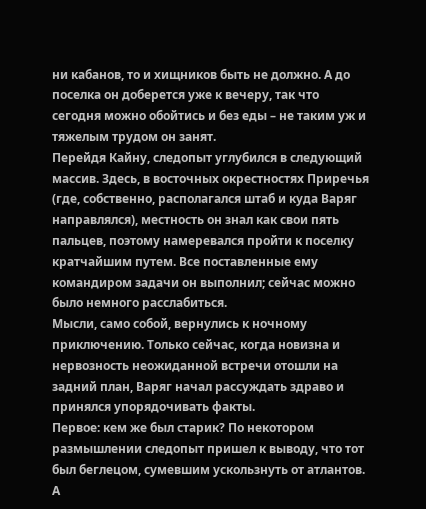ни кабанов, то и хищников быть не должно. А до поселка он доберется уже к вечеру, так что сегодня можно обойтись и без еды – не таким уж и тяжелым трудом он занят.
Перейдя Кайну, следопыт углубился в следующий массив. Здесь, в восточных окрестностях Приречья (где, собственно, располагался штаб и куда Варяг направлялся), местность он знал как свои пять пальцев, поэтому намеревался пройти к поселку кратчайшим путем. Все поставленные ему командиром задачи он выполнил; сейчас можно было немного расслабиться.
Мысли, само собой, вернулись к ночному приключению. Только сейчас, когда новизна и нервозность неожиданной встречи отошли на задний план, Варяг начал рассуждать здраво и принялся упорядочивать факты.
Первое: кем же был старик? По некотором размышлении следопыт пришел к выводу, что тот был беглецом, сумевшим ускользнуть от атлантов. А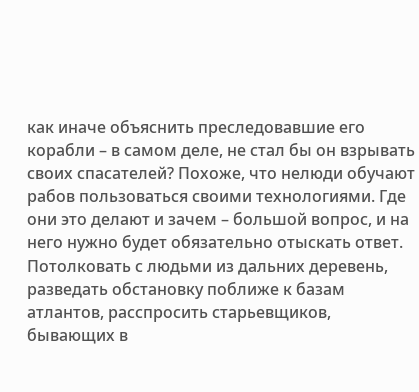как иначе объяснить преследовавшие его корабли – в самом деле, не стал бы он взрывать своих спасателей? Похоже, что нелюди обучают рабов пользоваться своими технологиями. Где они это делают и зачем – большой вопрос, и на него нужно будет обязательно отыскать ответ. Потолковать с людьми из дальних деревень, разведать обстановку поближе к базам атлантов, расспросить старьевщиков, бывающих в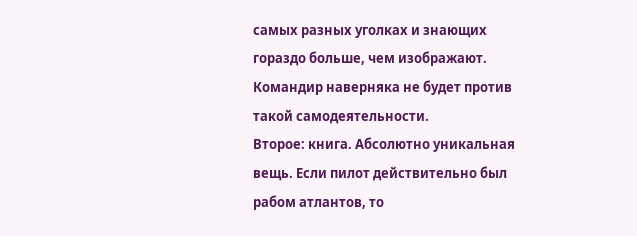самых разных уголках и знающих гораздо больше, чем изображают. Командир наверняка не будет против такой самодеятельности.
Второе: книга. Абсолютно уникальная вещь. Если пилот действительно был рабом атлантов, то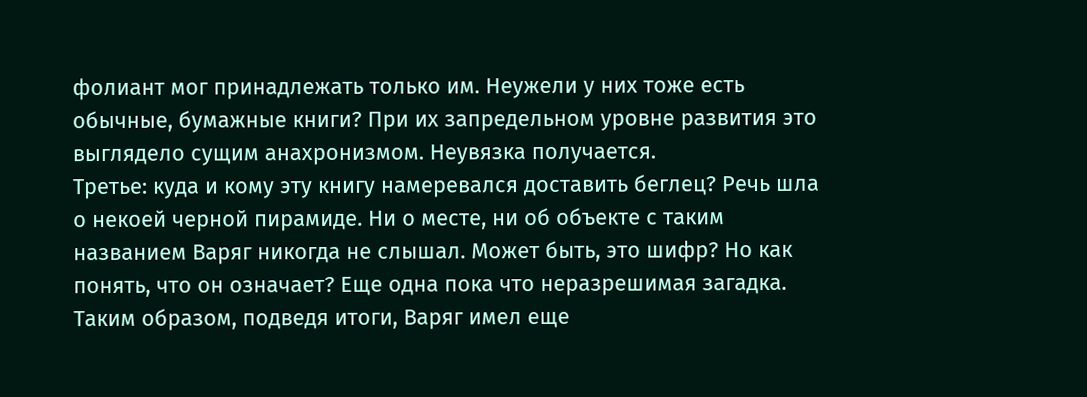фолиант мог принадлежать только им. Неужели у них тоже есть обычные, бумажные книги? При их запредельном уровне развития это выглядело сущим анахронизмом. Неувязка получается.
Третье: куда и кому эту книгу намеревался доставить беглец? Речь шла о некоей черной пирамиде. Ни о месте, ни об объекте с таким названием Варяг никогда не слышал. Может быть, это шифр? Но как понять, что он означает? Еще одна пока что неразрешимая загадка.
Таким образом, подведя итоги, Варяг имел еще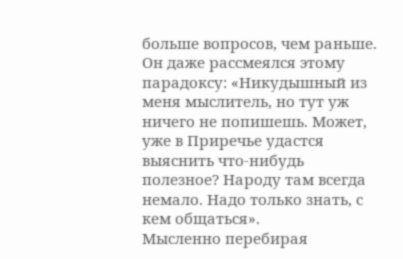больше вопросов, чем раньше. Он даже рассмеялся этому парадоксу: «Никудышный из меня мыслитель, но тут уж ничего не попишешь. Может, уже в Приречье удастся выяснить что-нибудь полезное? Народу там всегда немало. Надо только знать, с кем общаться».
Мысленно перебирая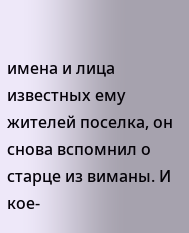имена и лица известных ему жителей поселка, он снова вспомнил о старце из виманы. И кое-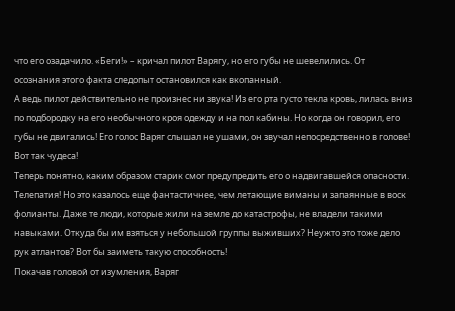что его озадачило. «Беги!» – кричал пилот Варягу, но его губы не шевелились. От осознания этого факта следопыт остановился как вкопанный.
А ведь пилот действительно не произнес ни звука! Из его рта густо текла кровь, лилась вниз по подбородку на его необычного кроя одежду и на пол кабины. Но когда он говорил, его губы не двигались! Его голос Варяг слышал не ушами, он звучал непосредственно в голове! Вот так чудеса!
Теперь понятно, каким образом старик смог предупредить его о надвигавшейся опасности. Телепатия! Но это казалось еще фантастичнее, чем летающие виманы и запаянные в воск фолианты. Даже те люди, которые жили на земле до катастрофы, не владели такими навыками. Откуда бы им взяться у небольшой группы выживших? Неужто это тоже дело рук атлантов? Вот бы заиметь такую способность!
Покачав головой от изумления, Варяг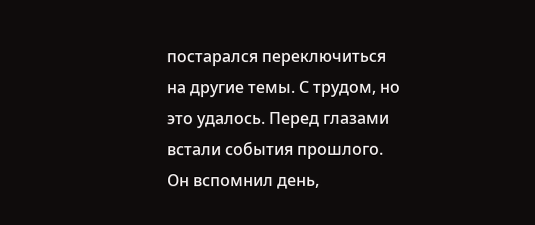постарался переключиться на другие темы. С трудом, но это удалось. Перед глазами встали события прошлого.
Он вспомнил день,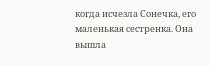когда исчезла Сонечка, его маленькая сестренка. Она вышла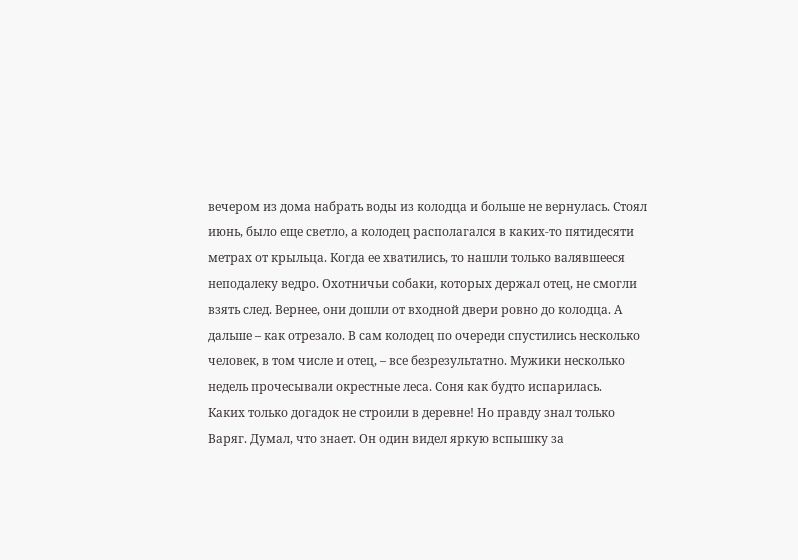вечером из дома набрать воды из колодца и больше не вернулась. Стоял июнь, было еще светло, а колодец располагался в каких-то пятидесяти метрах от крыльца. Когда ее хватились, то нашли только валявшееся неподалеку ведро. Охотничьи собаки, которых держал отец, не смогли взять след. Вернее, они дошли от входной двери ровно до колодца. А дальше – как отрезало. В сам колодец по очереди спустились несколько человек, в том числе и отец, – все безрезультатно. Мужики несколько недель прочесывали окрестные леса. Соня как будто испарилась.
Каких только догадок не строили в деревне! Но правду знал только Варяг. Думал, что знает. Он один видел яркую вспышку за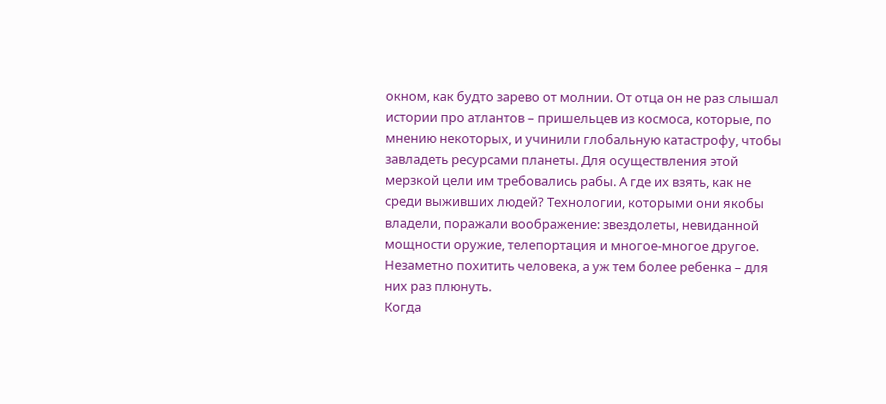окном, как будто зарево от молнии. От отца он не раз слышал истории про атлантов – пришельцев из космоса, которые, по мнению некоторых, и учинили глобальную катастрофу, чтобы завладеть ресурсами планеты. Для осуществления этой мерзкой цели им требовались рабы. А где их взять, как не среди выживших людей? Технологии, которыми они якобы владели, поражали воображение: звездолеты, невиданной мощности оружие, телепортация и многое-многое другое. Незаметно похитить человека, а уж тем более ребенка – для них раз плюнуть.
Когда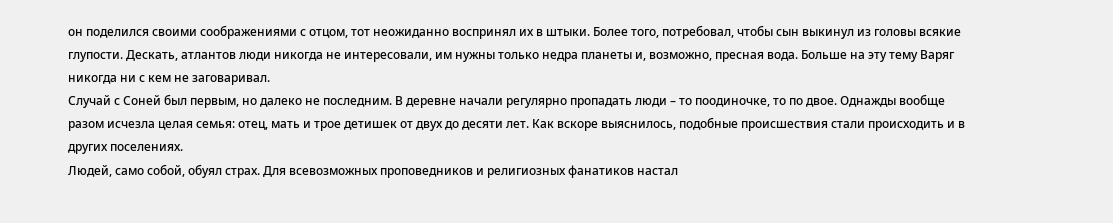он поделился своими соображениями с отцом, тот неожиданно воспринял их в штыки. Более того, потребовал, чтобы сын выкинул из головы всякие глупости. Дескать, атлантов люди никогда не интересовали, им нужны только недра планеты и, возможно, пресная вода. Больше на эту тему Варяг никогда ни с кем не заговаривал.
Случай с Соней был первым, но далеко не последним. В деревне начали регулярно пропадать люди – то поодиночке, то по двое. Однажды вообще разом исчезла целая семья: отец, мать и трое детишек от двух до десяти лет. Как вскоре выяснилось, подобные происшествия стали происходить и в других поселениях.
Людей, само собой, обуял страх. Для всевозможных проповедников и религиозных фанатиков настал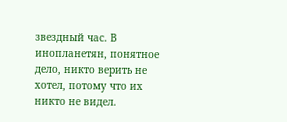звездный час. В инопланетян, понятное дело, никто верить не хотел, потому что их никто не видел.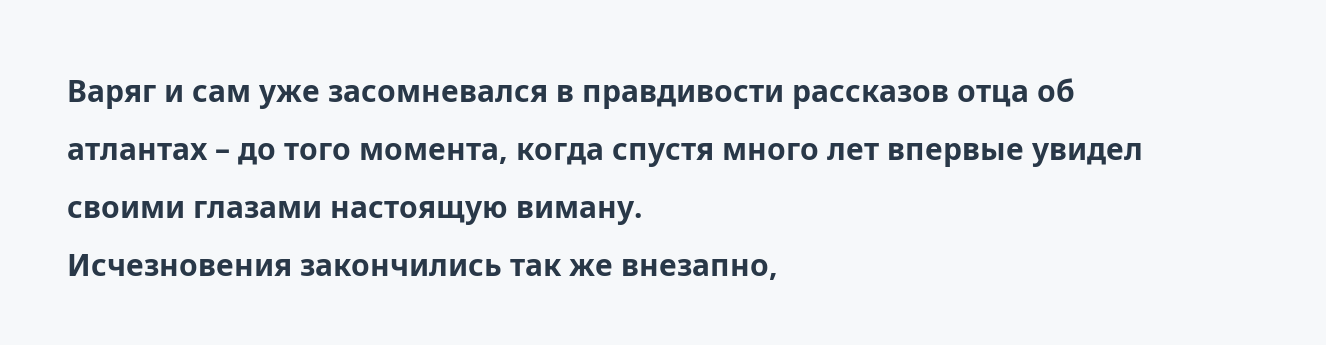Варяг и сам уже засомневался в правдивости рассказов отца об атлантах – до того момента, когда спустя много лет впервые увидел своими глазами настоящую виману.
Исчезновения закончились так же внезапно,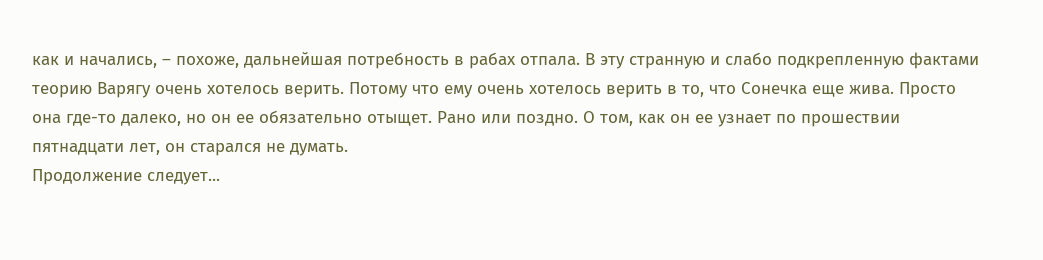как и начались, – похоже, дальнейшая потребность в рабах отпала. В эту странную и слабо подкрепленную фактами теорию Варягу очень хотелось верить. Потому что ему очень хотелось верить в то, что Сонечка еще жива. Просто она где-то далеко, но он ее обязательно отыщет. Рано или поздно. О том, как он ее узнает по прошествии пятнадцати лет, он старался не думать.
Продолжение следует...